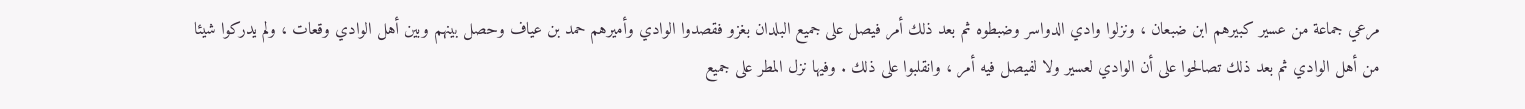مرعي جماعة من عسير كبيرهم ابن ضبعان ، ونزلوا وادي الدواسر وضبطوه ثم بعد ذلك أمر فيصل على جميع البلدان بغزو فقصدوا الوادي وأميرهم حمد بن عياف وحصل بينهم وبين أهل الوادي وقعات ، ولم يدركوا شيئا من أهل الوادي ثم بعد ذلك تصالحوا على أن الوادي لعسير ولا لفيصل فيه أمر ، وانقلبوا على ذلك . وفيها نزل المطر على جميع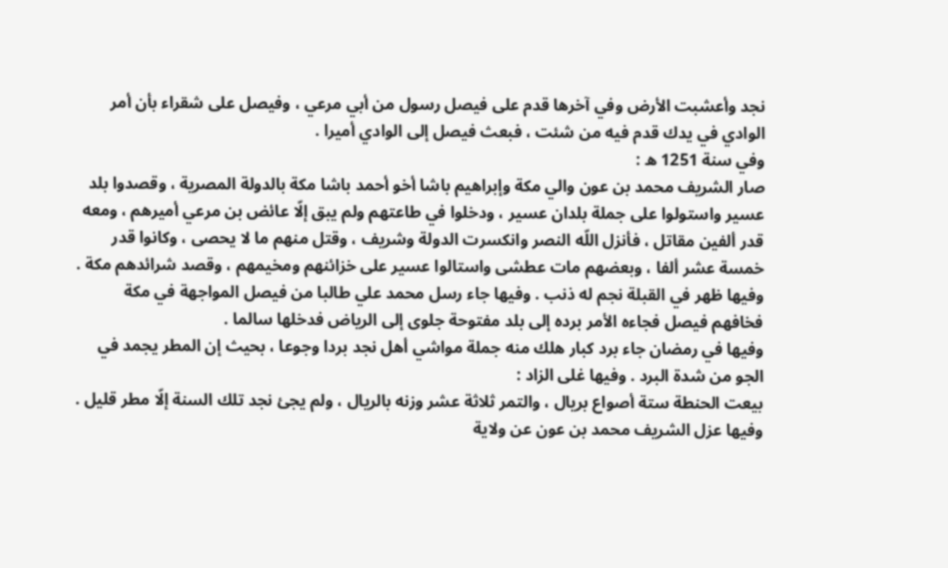نجد وأعشبت الأرض وفي آخرها قدم على فيصل رسول من أبي مرعي ، وفيصل على شقراء بأن أمر الوادي في يدك قدم فيه من شئت ، فبعث فيصل إلى الوادي أميرا .
وفي سنة 1251 ه :
صار الشريف محمد بن عون والي مكة وإبراهيم باشا أخو أحمد باشا مكة بالدولة المصرية ، وقصدوا بلد عسير واستولوا على جملة بلدان عسير ، ودخلوا في طاعتهم ولم يبق إلّا عائض بن مرعي أميرهم ، ومعه قدر ألفين مقاتل ، فأنزل اللّه النصر وانكسرت الدولة وشريف ، وقتل منهم ما لا يحصى ، وكانوا قدر خمسة عشر ألفا ، وبعضهم مات عطشى واستالوا عسير على خزائنهم ومخيمهم ، وقصد شرائدهم مكة . وفيها ظهر في القبلة نجم له ذنب . وفيها جاء رسل محمد علي طالبا من فيصل المواجهة في مكة فخافهم فيصل فجاءه الأمر برده إلى بلد مفتوحة جلوى إلى الرياض فدخلها سالما .
وفيها في رمضان جاء برد كبار هلك منه جملة مواشي أهل نجد بردا وجوعا ، بحيث إن المطر يجمد في الجو من شدة البرد . وفيها غلى الزاد :
بيعت الحنطة ستة أصواع بريال ، والتمر ثلاثة عشر وزنه بالريال ، ولم يجئ نجد تلك السنة إلّا مطر قليل . وفيها عزل الشريف محمد بن عون عن ولاية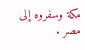مكة وسفروه إلى مصر .